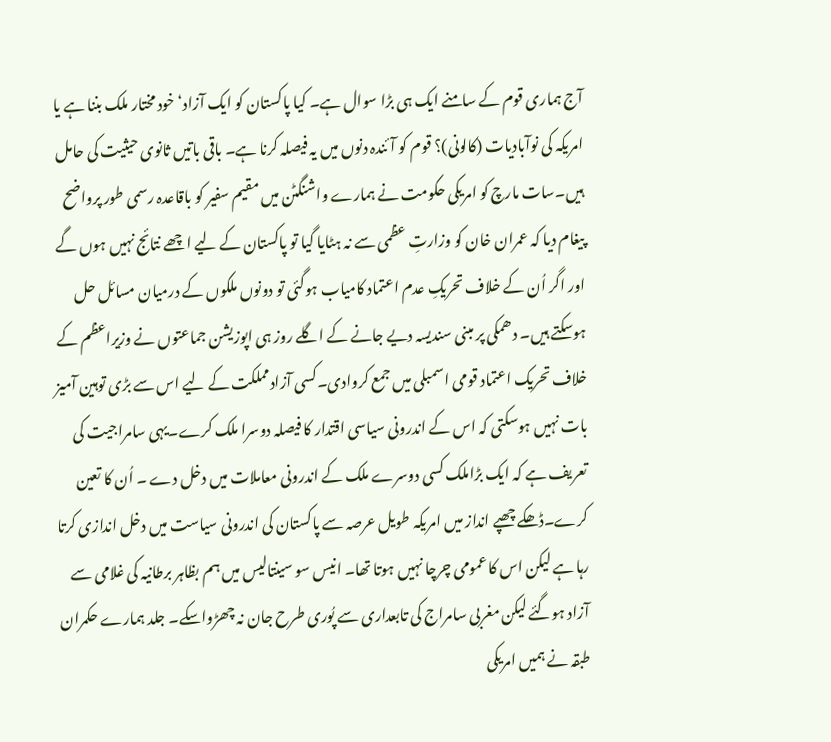آج ہماری قوم کے سامنے ایک ہی بڑا سوال ہے۔ کیا پاکستان کو ایک آزاد‘ خود مختار ملک بننا ہے یا امریکہ کی نوآبادیات (کالونی)؟ قوم کو آئندہ دنوں میں یہ فیصلہ کرنا ہے۔ باقی باتیں ثانوی حیثیت کی حامل ہیں۔سات مارچ کو امریکی حکومت نے ہمارے واشنگٹن میں مقیم سفیر کو باقاعدہ رسمی طور پرواضح پیغام دیا کہ عمران خان کو وزارتِ عظمی سے نہ ہٹایا گیا تو پاکستان کے لیے اچھے نتائج نہیں ہوں گے اور اگر اُن کے خلاف تحریکِ عدم اعتماد کامیاب ہوگئی تو دونوں ملکوں کے درمیان مسائل حل ہوسکتے ہیں۔ دھمکی پر مبنی سندیسہ دیے جانے کے اگلے روز ہی اپوزیشن جماعتوں نے وزیراعظم کے خلاف تحریک اعتماد قومی اسمبلی میں جمع کروادی۔کسی آزادمملکت کے لیے اس سے بڑی توہین آمیز بات نہیں ہوسکتی کہ اس کے اندرونی سیاسی اقتدار کا فیصلہ دوسرا ملک کرے۔یہی سامراجیت کی تعریف ہے کہ ایک بڑاملک کسی دوسرے ملک کے اندرونی معاملات میں دخل دے ۔ اُن کا تعین کرے۔ڈھکے چھپے انداز میں امریکہ طویل عرصہ سے پاکستان کی اندرونی سیاست میں دخل اندازی کرتا رہا ہے لیکن اس کا عمومی چرچا نہیں ہوتا تھا۔ انیس سو سینتالیس میں ہم بظاہر برطانیہ کی غلامی سے آزاد ہوگئے لیکن مغربی سامراج کی تابعداری سے پُوری طرح جان نہ چھڑواسکے۔ جلد ہمارے حکمران طبقہ نے ہمیں امریکی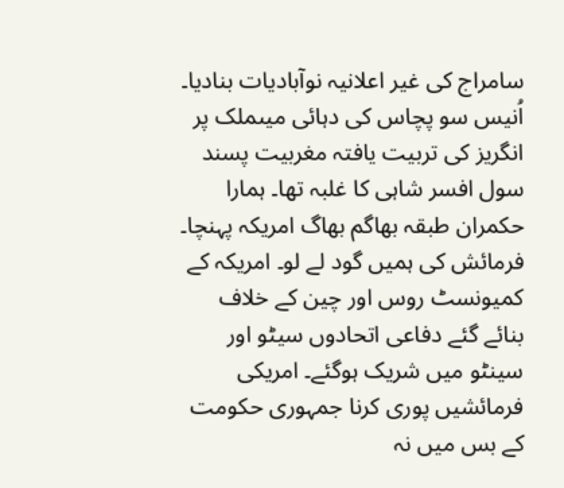سامراج کی غیر اعلانیہ نوآبادیات بنادیا۔ اُنیس سو پچاس کی دہائی میںملک پر انگریز کی تربیت یافتہ مغربیت پسند سول افسر شاہی کا غلبہ تھا۔ ہمارا حکمران طبقہ بھاگم بھاگ امریکہ پہنچا۔ فرمائش کی ہمیں گود لے لو۔ امریکہ کے کمیونسٹ روس اور چین کے خلاف بنائے گئے دفاعی اتحادوں سیٹو اور سینٹو میں شریک ہوگئے۔ امریکی فرمائشیں پوری کرنا جمہوری حکومت کے بس میں نہ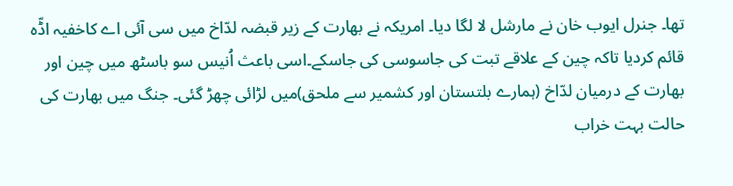تھا۔ جنرل ایوب خان نے مارشل لا لگا دیا۔ امریکہ نے بھارت کے زیر قبضہ لدّاخ میں سی آئی اے کاخفیہ اڈّہ قائم کردیا تاکہ چین کے علاقے تبت کی جاسوسی کی جاسکے۔اسی باعث اُنیس سو باسٹھ میں چین اور بھارت کے درمیان لدّاخ (ہمارے بلتستان اور کشمیر سے ملحق)میں لڑائی چھڑ گئی۔ جنگ میں بھارت کی حالت بہت خراب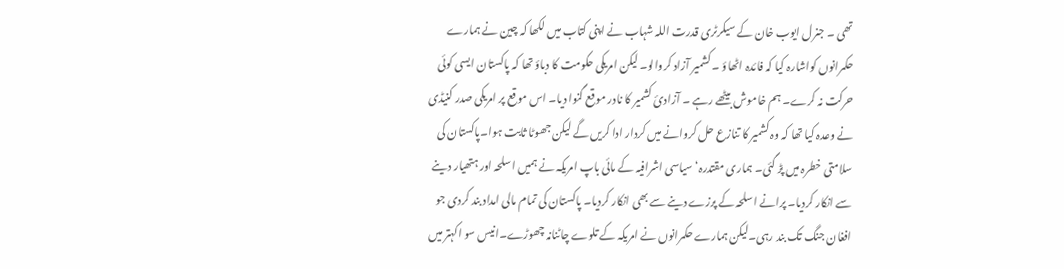تھی ۔ جنرل ایوب خان کے سیکرٹری قدرت اللہ شہاب نے اپنی کتاب میں لکھا کہ چین نے ہمارے حکمرانوں کواشارہ کیا کہ فائدہ اٹھاؤ ۔ کشمیر آزاد کروالو۔ لیکن امریکی حکومت کا دباؤ تھا کہ پاکستان ایسی کوئی حرکت نہ کرے۔ ہم خاموش بیٹھے رہے ۔ آزادیٔ کشمیر کا نادر موقع گنوا دیا۔ اس موقع پر امریکی صدر کنیڈی نے وعدہ کیا تھا کہ وہ کشمیر کا تنازع حل کروانے میں کردار ادا کریں گے لیکن جھوٹا ثابت ہوا۔پاکستان کی سلامتی خطرہ میں پڑ گئی۔ ہماری مقتدرہ‘ سیاسی اشرافیہ کے مائی باپ امریکہ نے ہمیں اسلحہ اور ہتھیار دینے سے انکار کردیا۔ پرانے اسلحہ کے پرزے دینے سے بھی انکار کردیا۔ پاکستان کی تمام مالی امداد بند کردی جو افغان جنگ تک بند رہی۔لیکن ہمارے حکمرانوں نے امریکہ کے تلوے چاٹنانہ چھوڑے۔انیس سو اکہتر میں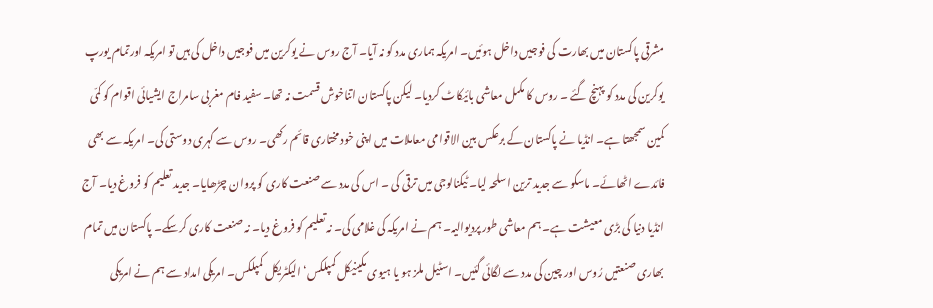مشرقی پاکستان میں بھارت کی فوجیں داخل ہوئیں۔ امریکہ ہماری مدد کو نہ آیا۔ آج روس نے یوکرین میں فوجیں داخل کی ہیں تو امریکہ اورتمام یورپ یوکرین کی مدد کو پہنچ گئے ۔ روس کا مکمل معاشی بائیکاٹ کردیا۔ لیکن پاکستان اتناخوش قسمت نہ تھا۔ سفید فام مغربی سامراج ایشیائی اقوام کو کمّی کمین سمجھتا ہے۔ انڈیا نے پاکستان کے برعکس بین الاقوامی معاملات میں اپنی خود مختاری قائم رکھی۔ روس سے گہری دوستی کی۔ امریکہ سے بھی فائدے اٹھائے۔ ماسکو سے جدید ترین اسلحہ لیا۔ ٹیکنالوجی میں ترقی کی ۔ اس کی مدد سے صنعت کاری کو پروان چڑھایا۔ جدید تعلیم کو فروغ دیا۔ آج انڈیا دنیا کی بڑی معیشت ہے۔ ہم معاشی طور پردیوالیہ۔ ہم نے امریکہ کی غلامی کی۔ نہ تعلیم کو فروغ دیا۔ نہ صنعت کاری کرسکے۔ پاکستان میں تمام بھاری صنعتیں رُوس اور چین کی مدد سے لگائی گئیں۔ اسٹیل ملز ہو یا ہیوی مکینیکل کمپلکس‘ الیکٹریکل کمپلکس۔ امریکی امداد سے ہم نے امریکی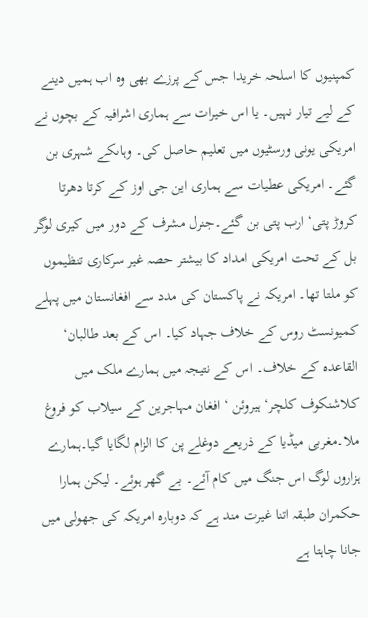کمپنیوں کا اسلحہ خریدا جس کے پرزے بھی وہ اب ہمیں دینے کے لیے تیار نہیں۔ یا اس خیرات سے ہماری اشرافیہ کے بچوں نے امریکی یونی ورسٹیوں میں تعلیم حاصل کی۔ وہاںکے شہری بن گئے۔ امریکی عطیات سے ہماری این جی اوز کے کرتا دھرتا کروڑ پتی‘ ارب پتی بن گئے۔جنرل مشرف کے دور میں کیری لوگر بل کے تحت امریکی امداد کا بیشتر حصہ غیر سرکاری تنظیموں کو ملتا تھا۔ امریکہ نے پاکستان کی مدد سے افغانستان میں پہلے کمیونسٹ روس کے خلاف جہاد کیا۔ اس کے بعد طالبان‘ القاعدہ کے خلاف۔ اس کے نتیجہ میں ہمارے ملک میں کلاشنکوف کلچر‘ ہیروئن ‘ افغان مہاجرین کے سیلاب کو فروغ ملا۔مغربی میڈیا کے ذریعے دوغلے پن کا الزام لگایا گیا۔ہمارے ہزاروں لوگ اس جنگ میں کام آئے۔ بے گھر ہوئے۔ لیکن ہمارا حکمران طبقہ اتنا غیرت مند ہے کہ دوبارہ امریکہ کی جھولی میں جانا چاہتا ہے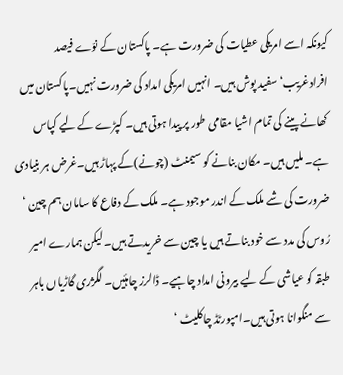کیونکہ اسے امریکی عطیات کی ضرورت ہے۔ پاکستان کے نوّے فیصد افرادغریب‘ سفید پوش ہیں۔ انہیں امریکی امداد کی ضرورت نہیں۔پاکستان میں کھانے پینے کی تمام اشیا مقامی طور پر پیدا ہوتی ہیں۔ کپڑے کے لیے کپاس ہے۔ ملیں ہیں۔ مکان بنانے کو سیمنٹ (چونے)کے پہاڑ ہیں۔غرض ہر بنیادی ضرورت کی شے ملک کے اندر موجود ہے۔ ملک کے دفاع کا سامان ہم چین ‘ رُوس کی مدد سے خود بناتے ہیں یا چین سے خریدتے ہیں۔ لیکن ہمارے امیر طبقہ کو عیاشی کے لیے بیرونی امداد چاہیے۔ ڈالرز چاہئیں۔ لگژری گاڑیاں باہر سے منگوانا ہوتی ہیں۔امپورٹڈ چاکلیٹ ‘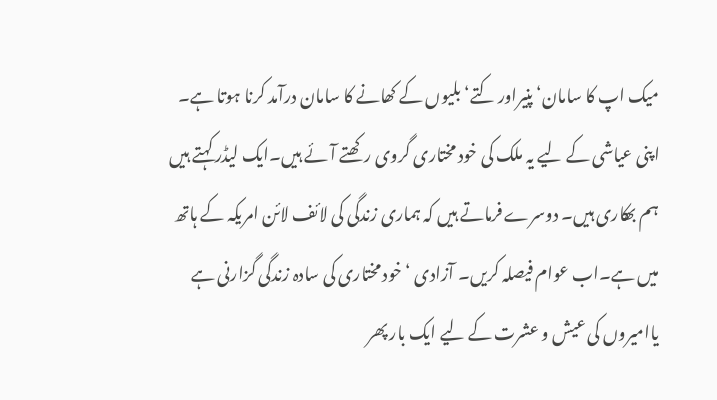میک اپ کا سامان‘ پنیراور کتے‘ بلیوں کے کھانے کا سامان درآمد کرنا ہوتا ہے۔ اپنی عیاشی کے لیے یہ ملک کی خود مختاری گروی رکھتے آئے ہیں۔ایک لیڈر کہتے ہیں ہم بھکاری ہیں۔ دوسرے فرماتے ہیں کہ ہماری زندگی کی لائف لائن امریکہ کے ہاتھ میں ہے۔اب عوام فیصلہ کریں۔ آزادی ‘ خود مختاری کی سادہ زندگی گزارنی ہے یاامیروں کی عیش و عشرت کے لیے ایک بار پھر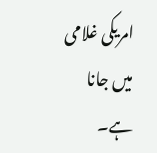امریکی غلامی میں جانا ہے۔